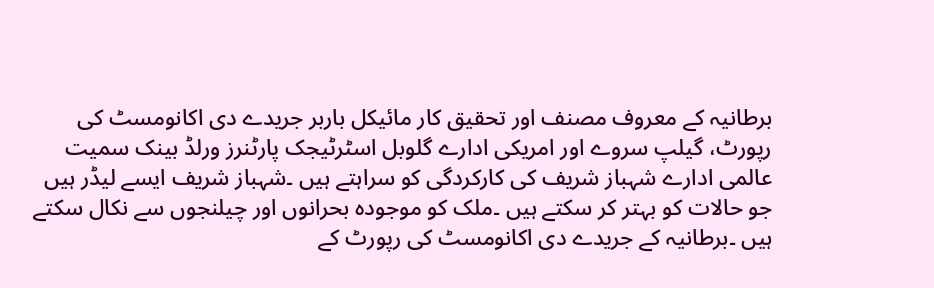برطانیہ کے معروف مصنف اور تحقیق کار مائیکل باربر جریدے دی اکانومسٹ کی رپورٹ، گیلپ سروے اور امریکی ادارے گلوبل اسٹرٹیجک پارٹنرز ورلڈ بینک سمیت عالمی ادارے شہباز شریف کی کارکردگی کو سراہتے ہیں ۔شہباز شریف ایسے لیڈر ہیں جو حالات کو بہتر کر سکتے ہیں ۔ملک کو موجودہ بحرانوں اور چیلنجوں سے نکال سکتے ہیں ۔برطانیہ کے جریدے دی اکانومسٹ کی رپورٹ کے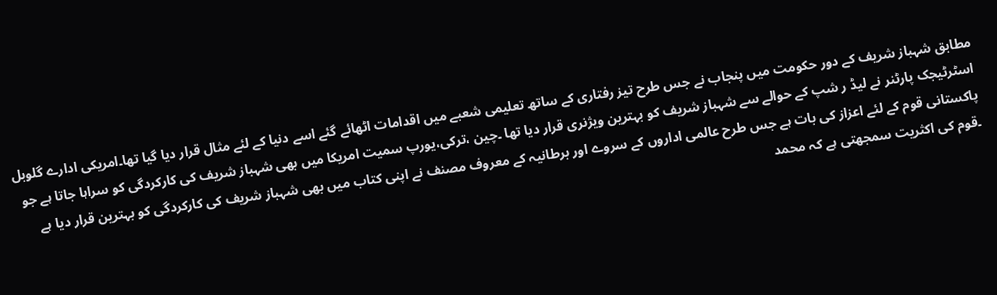مطابق شہباز شریف کے دور حکومت میں پنجاب نے جس طرح تیز رفتاری کے ساتھ تعلیمی شعبے میں اقدامات اٹھائے گئے اسے دنیا کے لئے مثال قرار دیا گیا تھا۔امریکی ادارے گلوبل اسٹرٹیجک پارٹنر نے لیڈ ر شپ کے حوالے سے شہباز شریف کو بہترین ویژنری قرار دیا تھا ۔چین ،ترکی،یورپ سمیت امریکا میں بھی شہباز شریف کی کارکردگی کو سراہا جاتا ہے جو پاکستانی قوم کے لئے اعزاز کی بات ہے جس طرح عالمی اداروں کے سروے اور برطانیہ کے معروف مصنف نے اپنی کتاب میں بھی شہباز شریف کی کارکردگی کو بہترین قرار دیا ہے ۔قوم کی اکثریت سمجھتی ہے کہ محمد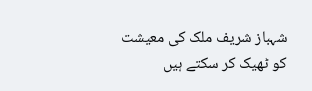شہباز شریف ملک کی معیشت کو ٹھیک کر سکتے ہیں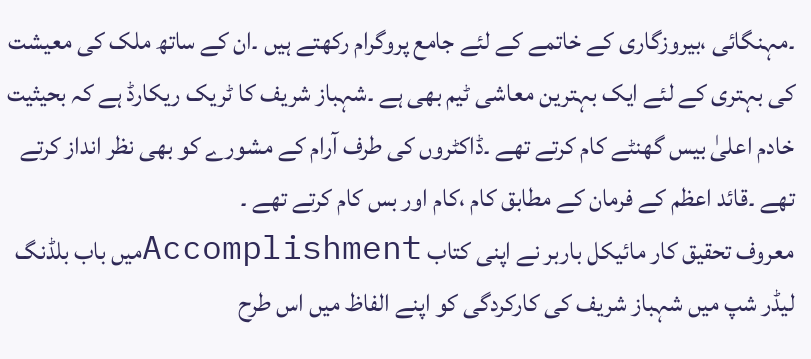۔مہنگائی ،بیروزگاری کے خاتمے کے لئے جامع پروگرام رکھتے ہیں ۔ان کے ساتھ ملک کی معیشت کی بہتری کے لئے ایک بہترین معاشی ٹیم بھی ہے ۔شہباز شریف کا ٹریک ریکارڈ ہے کہ بحیثیت خادم اعلیٰ بیس گھنٹے کام کرتے تھے ۔ڈاکٹروں کی طرف آرام کے مشورے کو بھی نظر انداز کرتے تھے ۔قائد اعظم کے فرمان کے مطابق کام ،کام اور بس کام کرتے تھے ۔
معروف تحقیق کار مائیکل باربر نے اپنی کتاب Accomplishmentمیں باب بلڈنگ لیڈر شپ میں شہباز شریف کی کارکردگی کو اپنے الفاظ میں اس طرح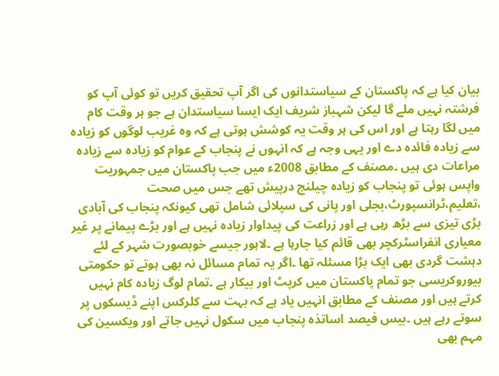بیان کیا ہے کہ پاکستان کے سیاستدانوں کی اگر آپ تحقیق کریں تو کوئی آپ کو فرشتہ نہیں ملے گا لیکن شہباز شریف ایک ایسا سیاستدان ہے جو ہر وقت کام میں لگا رہتا ہے اور اس کی ہر وقت یہ کوشش ہوتی ہے کہ وہ غریب لوگوں کو زیادہ سے زیادہ فائدہ دے اور یہی وجہ ہے کہ انہوں نے پنجاب کے عوام کو زیادہ سے زیادہ مراعات دی ہیں ۔مصنف کے مطابق 2008ء میں جب پاکستان میں جمہوریت واپس ہوئی تو پنجاب کو زیادہ چیلنج درپیش تھے جس میں صحت ،تعلیم،ٹرانسپورٹ،بجلی اور پانی کی سپلائی شامل تھی کیونکہ پنجاب کی آبادی بڑی تیزی سے بڑھ رہی ہے اور زراعت کی پیداوار زیادہ نہیں ہے اور بڑے پیمانے پر غیر معیاری انفراسٹرکچر بھی قائم کیا جارہا ہے ۔لاہور جیسے خوبصورت شہر کے لئے دہشت گردی بھی ایک بڑا مسئلہ تھا ۔اگر یہ تمام مسائل نہ بھی ہوتے تو حکومتی بیوروکریسی جو تمام پاکستان میں کرپٹ اور بیکار ہے ۔تمام لوگ زیادہ کام نہیں کرتے ہیں اور مصنف کے مطابق انہیں یاد ہے کہ بہت سے کلرکس اپنے ڈیسکوں پر سوتے رہے ہیں ۔بیس فیصد اساتذہ پنجاب میں سکول نہیں جاتے اور ویکسین کی مہم بھی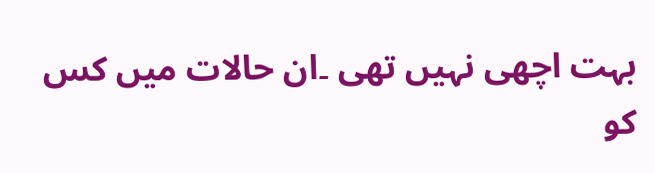بہت اچھی نہیں تھی ۔ان حالات میں کس کو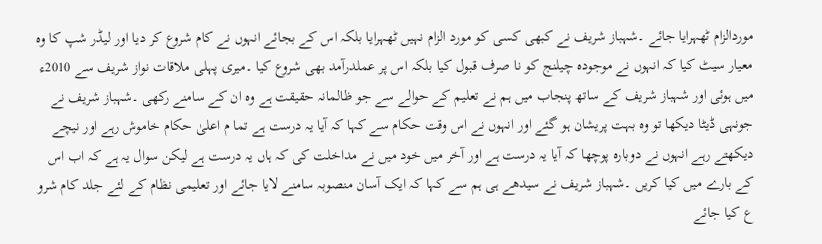موردالزام ٹھہرایا جائے ۔شہباز شریف نے کبھی کسی کو مورد الزام نہیں ٹھہرایا بلکہ اس کے بجائے انہوں نے کام شروع کر دیا اور لیڈر شپ کا وہ معیار سیٹ کیا کہ انہوں نے موجودہ چیلنج کو نا صرف قبول کیا بلکہ اس پر عملدرآمد بھی شروع کیا ۔میری پہلی ملاقات نواز شریف سے 2010ء میں ہوئی اور شہباز شریف کے ساتھ پنجاب میں ہم نے تعلیم کے حوالے سے جو ظالمانہ حقیقت ہے وہ ان کے سامنے رکھی ۔شہباز شریف نے جونہی ڈیٹا دیکھا تو وہ بہت پریشان ہو گئے اور انہوں نے اس وقت حکام سے کہا کہ آیا یہ درست ہے تما م اعلیٰ حکام خاموش رہے اور نیچے دیکھتے رہے انہوں نے دوبارہ پوچھا کہ آیا یہ درست ہے اور آخر میں خود میں نے مداخلت کی کہ ہاں یہ درست ہے لیکن سوال یہ ہے کہ اب اس کے بارے میں کیا کریں ۔شہباز شریف نے سیدھے ہی ہم سے کہا کہ ایک آسان منصوبہ سامنے لایا جائے اور تعلیمی نظام کے لئے جلد کام شرو ع کیا جائے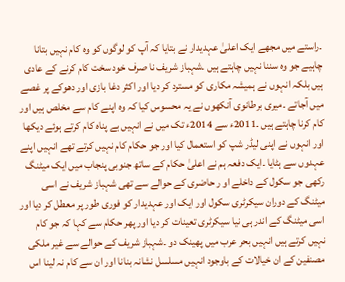۔راستے میں مجھے ایک اعلیٰ عہدیدار نے بتایا کہ آپ کو لوگوں کو وہ کام نہیں بتانا چاہیے جو وہ سننا نہیں چاہتے ہیں ۔شہباز شریف نا صرف خود سخت کام کرنے کے عادی ہیں بلکہ انہوں نے ہمیشہ مکاری کو مسترد کر دیا اور اکثر دغا بازی اور دھوکے پر غصے میں آجاتے ۔میری برطانوی آنکھوں نے یہ محسوس کیا کہ وہ اپنے کام سے مخلص ہیں اور کام کرنا چاہتے ہیں ۔2011ء سے 2014ء تک میں نے انہیں بے پناہ کام کرتے ہوئے دیکھا اور انہوں نے اپنی لیڈر شپ کو استعمال کیا اور جو حکام کام نہیں کرتے تھے انہیں اپنے عہدوں سے ہٹایا ۔ایک دفعہ ہم نے اعلیٰ حکام کے ساتھ جنوبی پنجاب میں ایک میٹنگ رکھی جو سکول کے داخلے او ر حاضری کے حوالے سے تھی شہباز شریف نے اسی میٹنگ کے دوران سیکرٹری سکول اور ایک اور عہدیدار کو فوری طور پر معطل کر دیا اور اسی میٹنگ کے اندر ہی نیا سیکرٹری تعینات کر دیا اور پھر حکام سے کہا کہ جو کام نہیں کرتے ہیں انہیں بحر عرب میں پھینک دو ۔شہباز شریف کے حوالے سے غیر ملکی مصنفین کے ان خیالات کے باوجود انہیں مسلسل نشانہ بنانا اور ان سے کام نہ لینا اس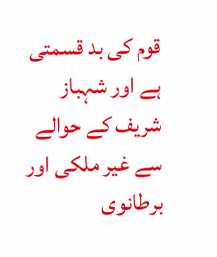قوم کی بد قسمتی ہے اور شہباز شریف کے حوالے سے غیر ملکی اور برطانوی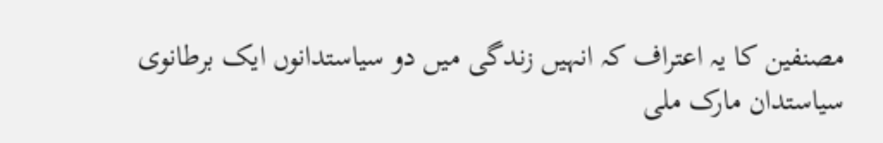مصنفین کا یہ اعتراف کہ انہیں زندگی میں دو سیاستدانوں ایک برطانوی سیاستدان مارک ملی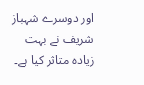اور دوسرے شہباز شریف نے بہت زیادہ متاثر کیا ہے۔